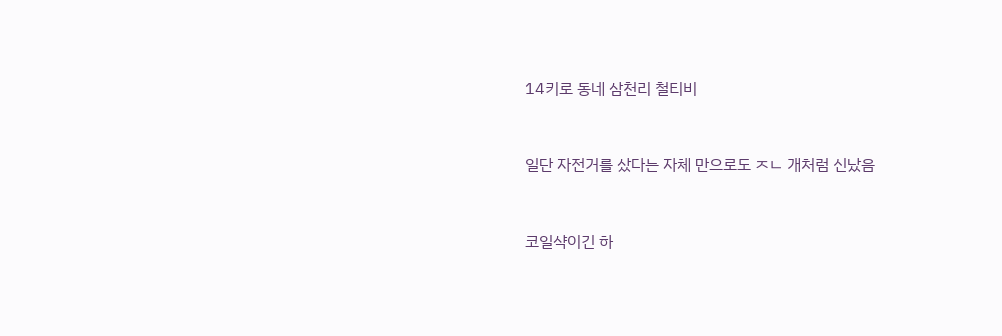14키로 동네 삼천리 철티비


일단 자전거를 샀다는 자체 만으로도 ㅈㄴ 개처럼 신났음


코일샥이긴 하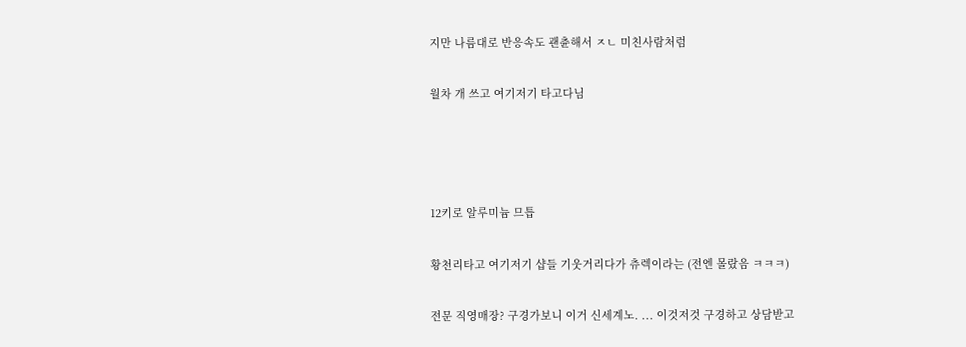지만 나름대로 반응속도 괜츈해서 ㅈㄴ 미친사람처럼


월차 개 쓰고 여기저기 타고다님






12키로 알루미늄 므틉


황천리타고 여기저기 샵들 기웃거리다가 츄렉이라는 (전엔 몰랐음 ㅋㅋㅋ)


전문 직영매장? 구경가보니 이거 신세계노. ... 이것저것 구경하고 상담받고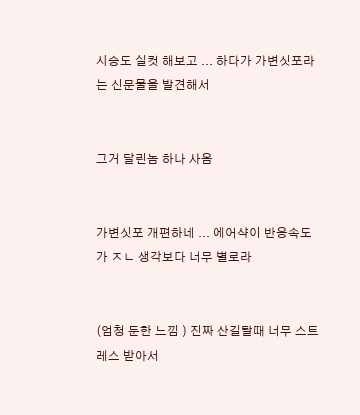시승도 실컷 해보고 ... 하다가 가변싯포라는 신문물을 발견해서


그거 달린놈 하나 사옴


가변싯포 개편하네 ... 에어샥이 반응속도가 ㅈㄴ 생각보다 너무 별로라


(엄청 둔한 느낌 ) 진짜 산길탈때 너무 스트레스 받아서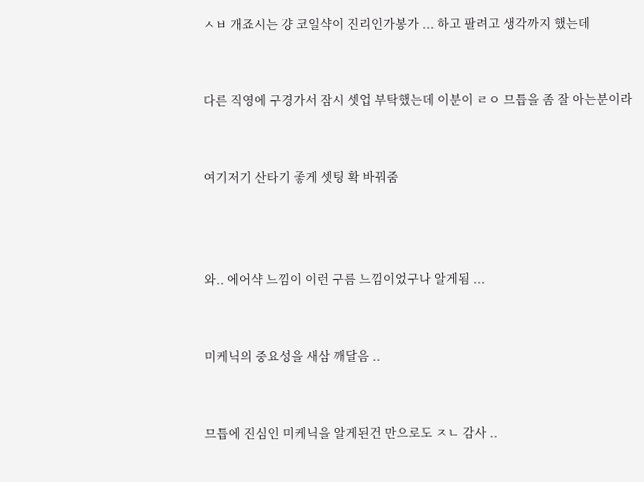ㅅㅂ 개죠시는 걍 코일샥이 진리인가봉가 ... 하고 팔려고 생각까지 했는데


다른 직영에 구경가서 잠시 셋업 부탁했는데 이분이 ㄹㅇ 므틉을 좀 잘 아는분이라


여기저기 산타기 좋게 셋팅 확 바꿔줌



와.. 에어샥 느낌이 이런 구름 느낌이었구나 알게됨 ...


미케닉의 중요성을 새삼 깨달음 ..


므틉에 진심인 미케닉을 알게된건 만으로도 ㅈㄴ 감사 ..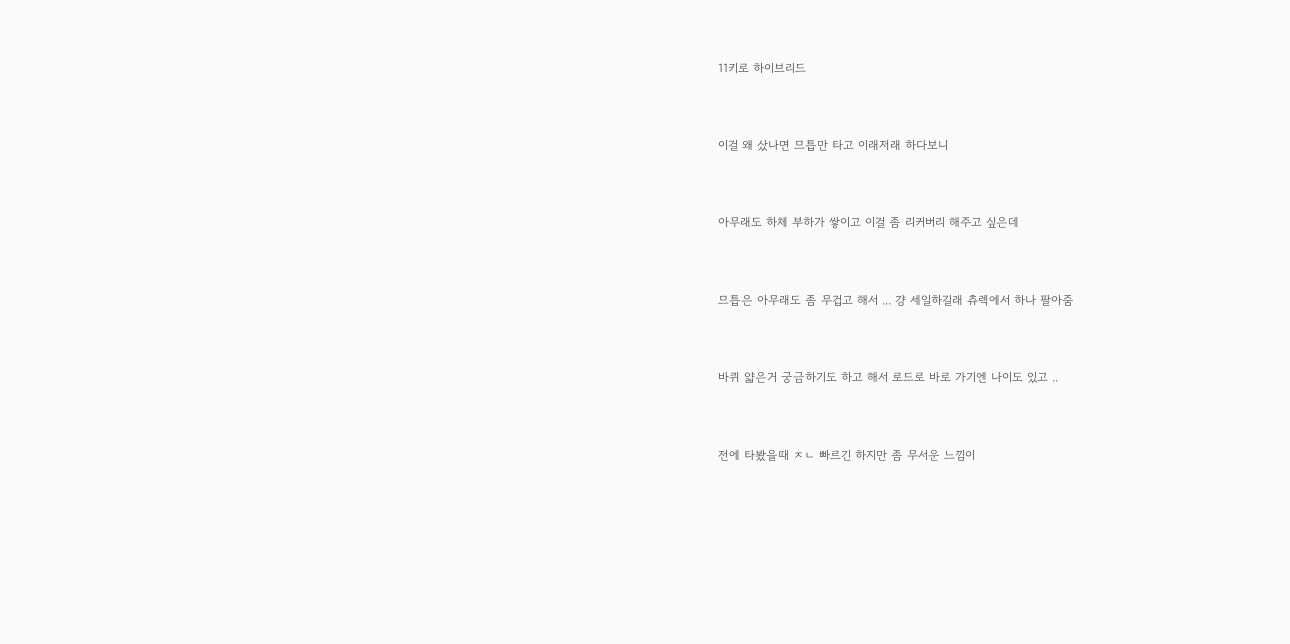11키로 하이브리드


이걸 왜 샀나면 므틉만 타고 이래저래 하다보니


아무래도 하체 부하가 쌓이고 이걸 좀 리커버리 해주고 싶은데


므틉은 아무래도 좀 무겁고 해서 ... 걍 세일하길래 츄렉에서 하나 팔아줌


바퀴 얇은거 궁금하기도 하고 해서 로드로 바로 가기엔 나이도 있고 ..


전에 타봤을때 ㅈㄴ 빠르긴 하지만 좀 무서운 느낌이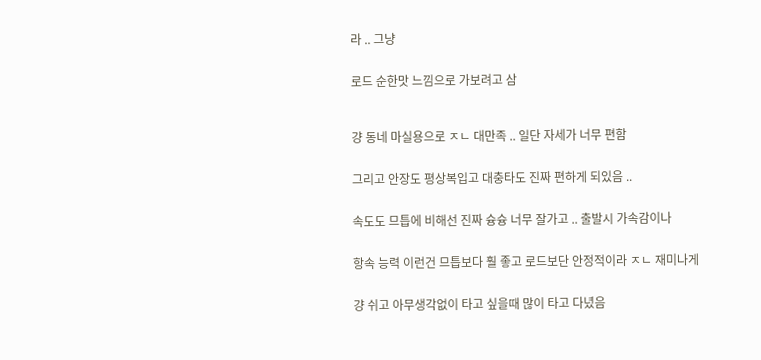라 .. 그냥


로드 순한맛 느낌으로 가보려고 삼



걍 동네 마실용으로 ㅈㄴ 대만족 .. 일단 자세가 너무 편함


그리고 안장도 평상복입고 대충타도 진짜 편하게 되있음 ..


속도도 므틉에 비해선 진짜 슝슝 너무 잘가고 .. 출발시 가속감이나


항속 능력 이런건 므틉보다 훨 좋고 로드보단 안정적이라 ㅈㄴ 재미나게


걍 쉬고 아무생각없이 타고 싶을때 많이 타고 다녔음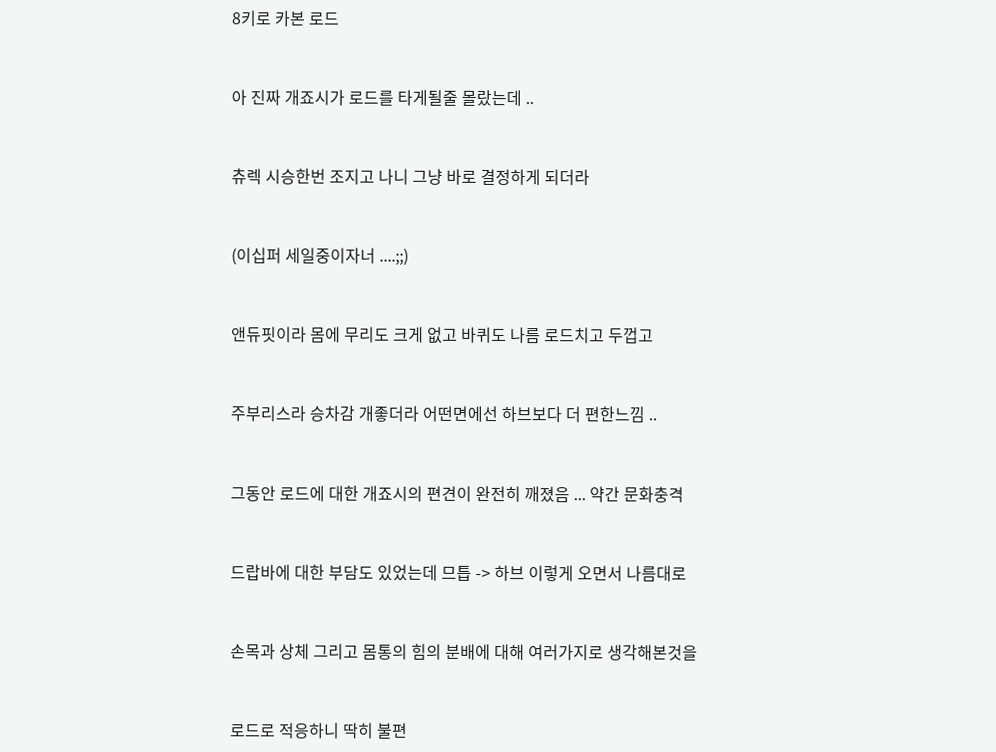8키로 카본 로드


아 진짜 개죠시가 로드를 타게될줄 몰랐는데 ..


츄렉 시승한번 조지고 나니 그냥 바로 결정하게 되더라


(이십퍼 세일중이자너 ....;;)


앤듀핏이라 몸에 무리도 크게 없고 바퀴도 나름 로드치고 두껍고


주부리스라 승차감 개좋더라 어떤면에선 하브보다 더 편한느낌 ..


그동안 로드에 대한 개죠시의 편견이 완전히 깨졌음 ... 약간 문화충격


드랍바에 대한 부담도 있었는데 므틉 -> 하브 이렇게 오면서 나름대로


손목과 상체 그리고 몸통의 힘의 분배에 대해 여러가지로 생각해본것을


로드로 적응하니 딱히 불편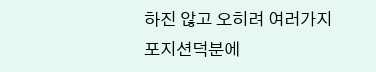하진 않고 오히려 여러가지 포지션덕분에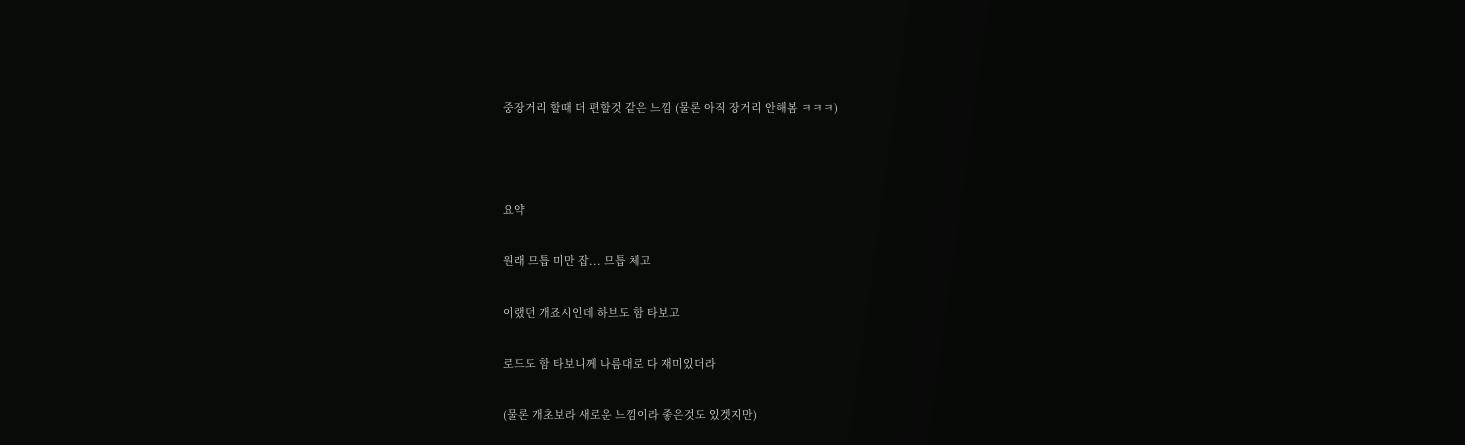중장거리 할때 더 편할것 같은 느낌 (물론 아직 장거리 안해봄 ㅋㅋㅋ)





요약


원래 므틉 미만 잡... 므틉 체고


이랬던 개죠시인데 하브도 함 타보고


로드도 함 타보니께 나름대로 다 재미있더라


(물론 개초보라 새로운 느낌이라 좋은것도 있겟지만)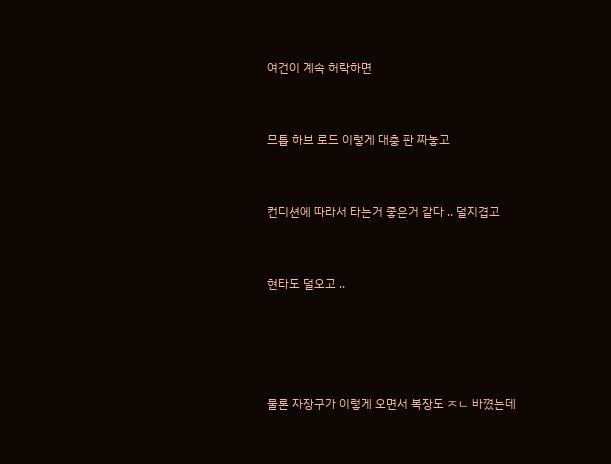여건이 계속 허락하면


므틉 하브 로드 이렇게 대충 판 짜놓고


컨디션에 따라서 타는거 좋은거 같다 .. 덜지겹고


현타도 덜오고 ..




물론 자장구가 이렇게 오면서 복장도 ㅈㄴ 바꼈는데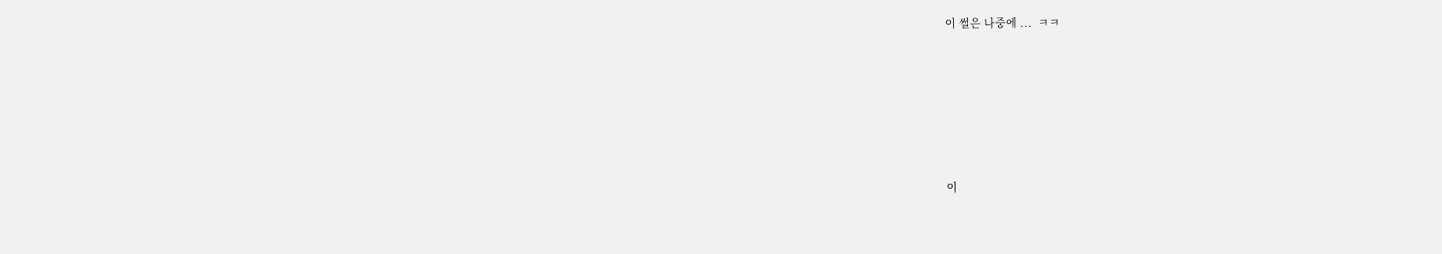이 썰은 나중에 ...  ㅋㅋ








이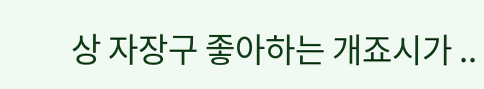상 자장구 좋아하는 개죠시가 ..